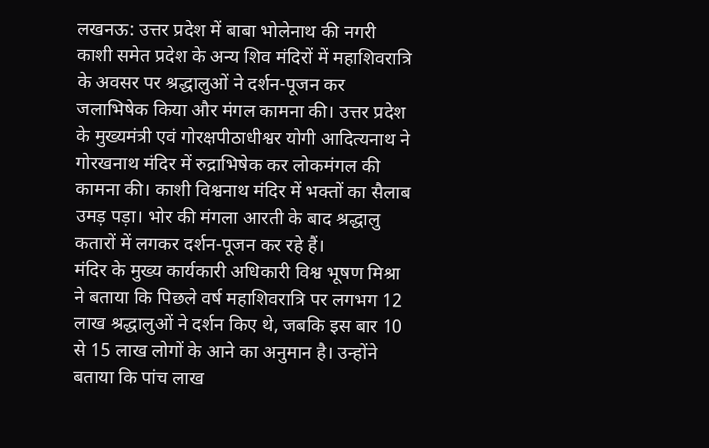लखनऊ: उत्तर प्रदेश में बाबा भोलेनाथ की नगरी काशी समेत प्रदेश के अन्य शिव मंदिरों में महाशिवरात्रि के अवसर पर श्रद्धालुओं ने दर्शन-पूजन कर जलाभिषेक किया और मंगल कामना की। उत्तर प्रदेश के मुख्यमंत्री एवं गोरक्षपीठाधीश्वर योगी आदित्यनाथ ने गोरखनाथ मंदिर में रुद्राभिषेक कर लोकमंगल की कामना की। काशी विश्वनाथ मंदिर में भक्तों का सैलाब उमड़ पड़ा। भोर की मंगला आरती के बाद श्रद्धालु कतारों में लगकर दर्शन-पूजन कर रहे हैं।
मंदिर के मुख्य कार्यकारी अधिकारी विश्व भूषण मिश्रा ने बताया कि पिछले वर्ष महाशिवरात्रि पर लगभग 12 लाख श्रद्धालुओं ने दर्शन किए थे, जबकि इस बार 10 से 15 लाख लोगों के आने का अनुमान है। उन्होंने बताया कि पांच लाख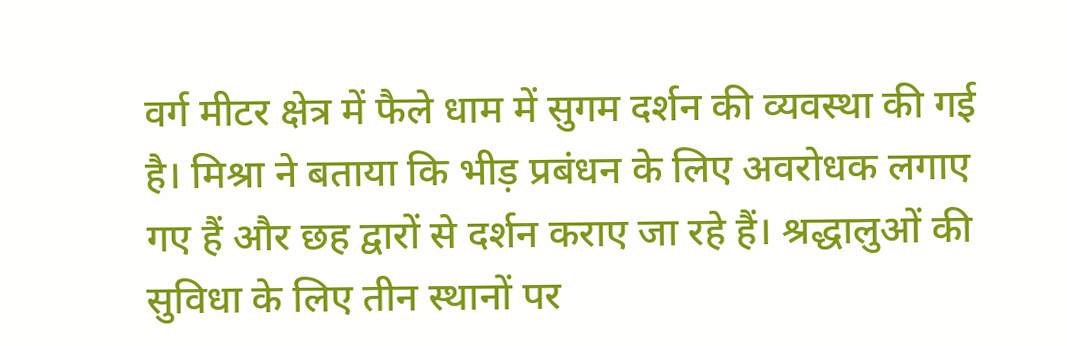वर्ग मीटर क्षेत्र में फैले धाम में सुगम दर्शन की व्यवस्था की गई है। मिश्रा ने बताया कि भीड़ प्रबंधन के लिए अवरोधक लगाए गए हैं और छह द्वारों से दर्शन कराए जा रहे हैं। श्रद्धालुओं की सुविधा के लिए तीन स्थानों पर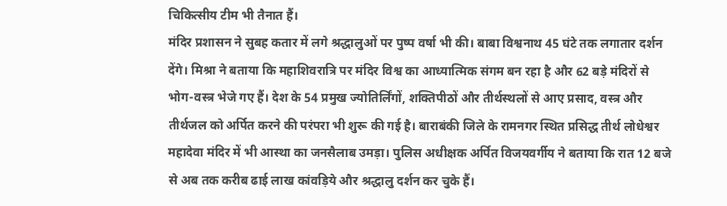चिकित्सीय टीम भी तैनात हैं।
मंदिर प्रशासन ने सुबह कतार में लगे श्रद्धालुओं पर पुष्प वर्षा भी की। बाबा विश्वनाथ 45 घंटे तक लगातार दर्शन देंगे। मिश्रा ने बताया कि महाशिवरात्रि पर मंदिर विश्व का आध्यात्मिक संगम बन रहा है और 62 बड़े मंदिरों से भोग-वस्त्र भेजे गए हैं। देश के 54 प्रमुख ज्योतिर्लिंगों, शक्तिपीठों और तीर्थस्थलों से आए प्रसाद, वस्त्र और तीर्थजल को अर्पित करने की परंपरा भी शुरू की गई है। बाराबंकी जिले के रामनगर स्थित प्रसिद्ध तीर्थ लोधेश्वर महादेवा मंदिर में भी आस्था का जनसैलाब उमड़ा। पुलिस अधीक्षक अर्पित विजयवर्गीय ने बताया कि रात 12 बजे से अब तक करीब ढाई लाख कांवड़िये और श्रद्धालु दर्शन कर चुके हैं।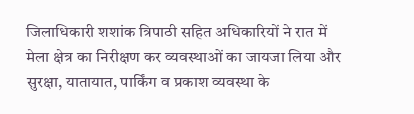जिलाधिकारी शशांक त्रिपाठी सहित अधिकारियों ने रात में मेला क्षेत्र का निरीक्षण कर व्यवस्थाओं का जायजा लिया और सुरक्षा, यातायात, पार्किंग व प्रकाश व्यवस्था के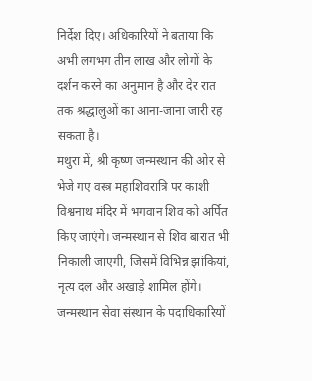निर्देश दिए। अधिकारियों ने बताया कि अभी लगभग तीन लाख और लोगों के दर्शन करने का अनुमान है और देर रात तक श्रद्धालुओं का आना-जाना जारी रह सकता है।
मथुरा में, श्री कृष्ण जन्मस्थान की ओर से भेजे गए वस्त्र महाशिवरात्रि पर काशी विश्वनाथ मंदिर में भगवान शिव को अर्पित किए जाएंगे। जन्मस्थान से शिव बारात भी निकाली जाएगी, जिसमें विभिन्न झांकियां, नृत्य दल और अखाड़े शामिल होंगे। जन्मस्थान सेवा संस्थान के पदाधिकारियों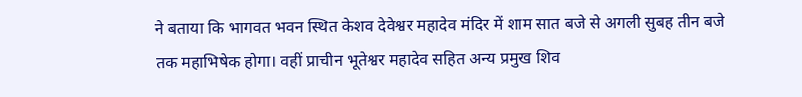ने बताया कि भागवत भवन स्थित केशव देवेश्वर महादेव मंदिर में शाम सात बजे से अगली सुबह तीन बजे तक महाभिषेक होगा। वहीं प्राचीन भूतेश्वर महादेव सहित अन्य प्रमुख शिव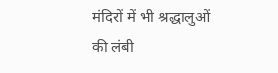मंदिरों में भी श्रद्धालुओं की लंबी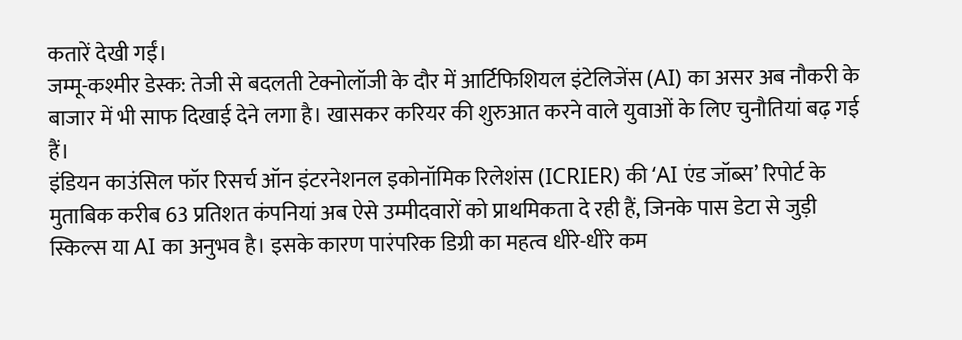कतारें देखी गईं।
जम्मू-कश्मीर डेस्क: तेजी से बदलती टेक्नोलॉजी के दौर में आर्टिफिशियल इंटेलिजेंस (AI) का असर अब नौकरी के बाजार में भी साफ दिखाई देने लगा है। खासकर करियर की शुरुआत करने वाले युवाओं के लिए चुनौतियां बढ़ गई हैं।
इंडियन काउंसिल फॉर रिसर्च ऑन इंटरनेशनल इकोनॉमिक रिलेशंस (ICRIER) की ‘AI एंड जॉब्स’ रिपोर्ट के मुताबिक करीब 63 प्रतिशत कंपनियां अब ऐसे उम्मीदवारों को प्राथमिकता दे रही हैं, जिनके पास डेटा से जुड़ी स्किल्स या AI का अनुभव है। इसके कारण पारंपरिक डिग्री का महत्व धीरे-धीरे कम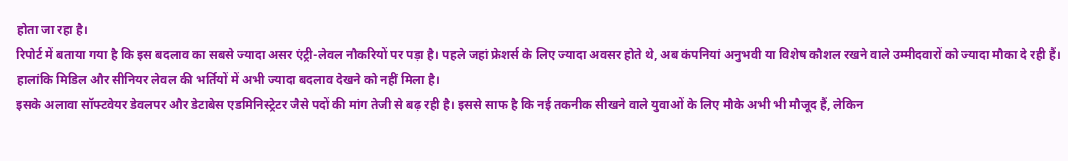होता जा रहा है।
रिपोर्ट में बताया गया है कि इस बदलाव का सबसे ज्यादा असर एंट्री-लेवल नौकरियों पर पड़ा है। पहले जहां फ्रेशर्स के लिए ज्यादा अवसर होते थे, अब कंपनियां अनुभवी या विशेष कौशल रखने वाले उम्मीदवारों को ज्यादा मौका दे रही हैं। हालांकि मिडिल और सीनियर लेवल की भर्तियों में अभी ज्यादा बदलाव देखने को नहीं मिला है।
इसके अलावा सॉफ्टवेयर डेवलपर और डेटाबेस एडमिनिस्ट्रेटर जैसे पदों की मांग तेजी से बढ़ रही है। इससे साफ है कि नई तकनीक सीखने वाले युवाओं के लिए मौके अभी भी मौजूद हैं, लेकिन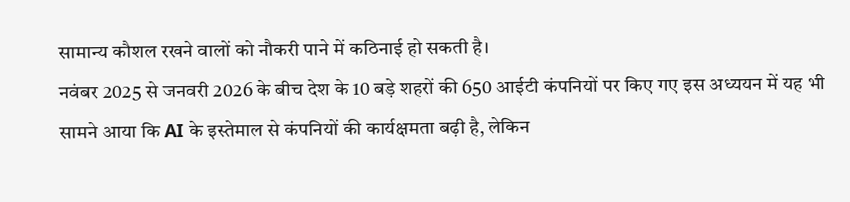सामान्य कौशल रखने वालों को नौकरी पाने में कठिनाई हो सकती है।
नवंबर 2025 से जनवरी 2026 के बीच देश के 10 बड़े शहरों की 650 आईटी कंपनियों पर किए गए इस अध्ययन में यह भी सामने आया कि AI के इस्तेमाल से कंपनियों की कार्यक्षमता बढ़ी है, लेकिन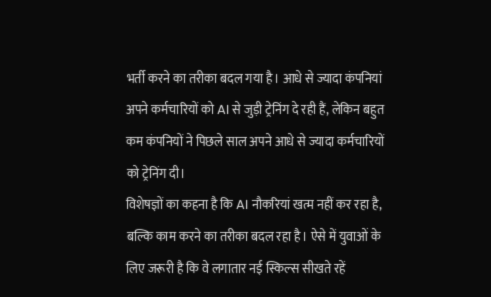भर्ती करने का तरीका बदल गया है। आधे से ज्यादा कंपनियां अपने कर्मचारियों को AI से जुड़ी ट्रेनिंग दे रही हैं, लेकिन बहुत कम कंपनियों ने पिछले साल अपने आधे से ज्यादा कर्मचारियों को ट्रेनिंग दी।
विशेषज्ञों का कहना है कि AI नौकरियां खत्म नहीं कर रहा है, बल्कि काम करने का तरीका बदल रहा है। ऐसे में युवाओं के लिए जरूरी है कि वे लगातार नई स्किल्स सीखते रहें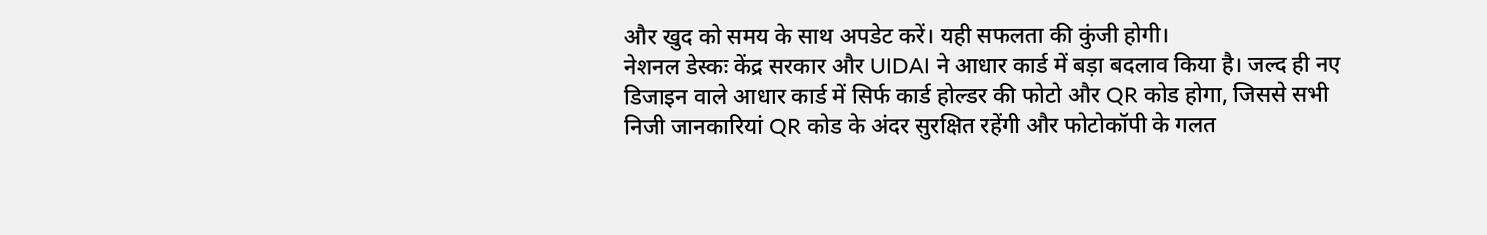और खुद को समय के साथ अपडेट करें। यही सफलता की कुंजी होगी।
नेशनल डेस्कः केंद्र सरकार और UIDAI ने आधार कार्ड में बड़ा बदलाव किया है। जल्द ही नए डिजाइन वाले आधार कार्ड में सिर्फ कार्ड होल्डर की फोटो और QR कोड होगा, जिससे सभी निजी जानकारियां QR कोड के अंदर सुरक्षित रहेंगी और फोटोकॉपी के गलत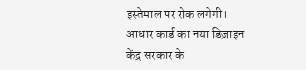इस्तेमाल पर रोक लगेगी।
आधार कार्ड का नया डिज़ाइन
केंद्र सरकार के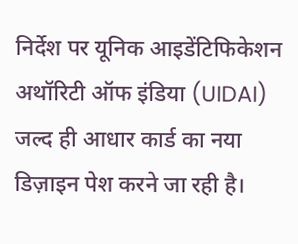निर्देश पर यूनिक आइडेंटिफिकेशन अथॉरिटी ऑफ इंडिया (UIDAI) जल्द ही आधार कार्ड का नया डिज़ाइन पेश करने जा रही है।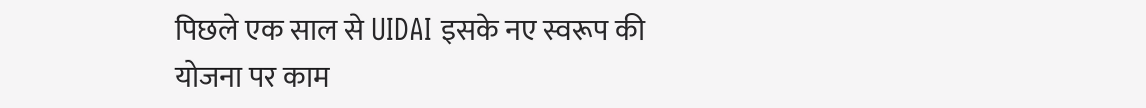पिछले एक साल से UIDAI इसके नए स्वरूप की योजना पर काम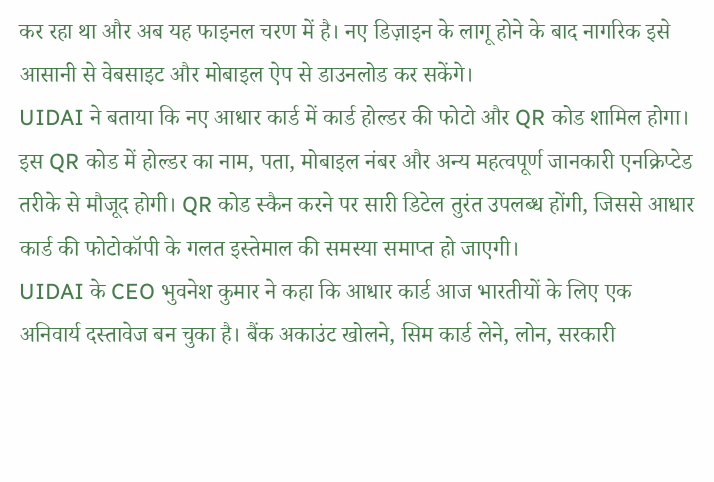कर रहा था और अब यह फाइनल चरण में है। नए डिज़ाइन के लागू होने के बाद नागरिक इसे आसानी से वेबसाइट और मोबाइल ऐप से डाउनलोड कर सकेंगे।
UIDAI ने बताया कि नए आधार कार्ड में कार्ड होल्डर की फोटो और QR कोड शामिल होगा। इस QR कोड में होल्डर का नाम, पता, मोबाइल नंबर और अन्य महत्वपूर्ण जानकारी एनक्रिप्टेड तरीके से मौजूद होगी। QR कोड स्कैन करने पर सारी डिटेल तुरंत उपलब्ध होंगी, जिससे आधार कार्ड की फोटोकॉपी के गलत इस्तेमाल की समस्या समाप्त हो जाएगी।
UIDAI के CEO भुवनेश कुमार ने कहा कि आधार कार्ड आज भारतीयों के लिए एक अनिवार्य दस्तावेज बन चुका है। बैंक अकाउंट खोलने, सिम कार्ड लेने, लोन, सरकारी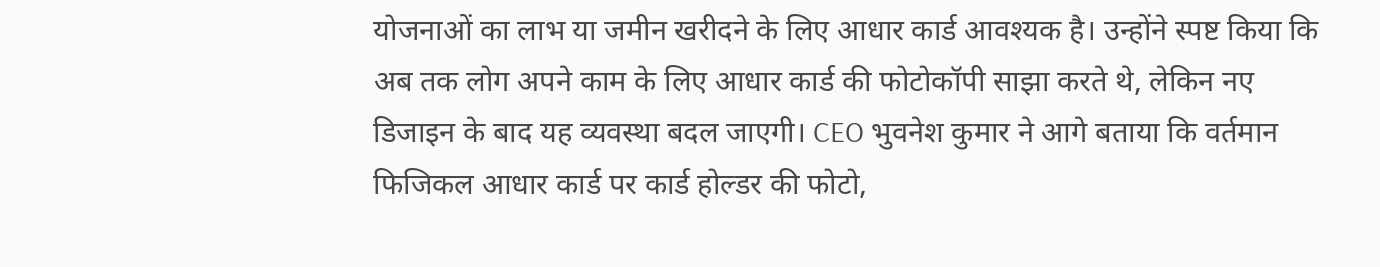योजनाओं का लाभ या जमीन खरीदने के लिए आधार कार्ड आवश्यक है। उन्होंने स्पष्ट किया कि अब तक लोग अपने काम के लिए आधार कार्ड की फोटोकॉपी साझा करते थे, लेकिन नए डिजाइन के बाद यह व्यवस्था बदल जाएगी। CEO भुवनेश कुमार ने आगे बताया कि वर्तमान फिजिकल आधार कार्ड पर कार्ड होल्डर की फोटो,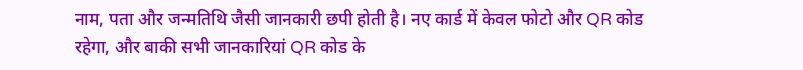नाम, पता और जन्मतिथि जैसी जानकारी छपी होती है। नए कार्ड में केवल फोटो और QR कोड रहेगा, और बाकी सभी जानकारियां QR कोड के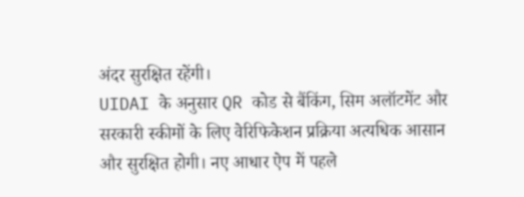अंदर सुरक्षित रहेंगी।
UIDAI के अनुसार QR कोड से बैंकिंग, सिम अलॉटमेंट और सरकारी स्कीमों के लिए वेरिफिकेशन प्रक्रिया अत्यधिक आसान और सुरक्षित होगी। नए आधार ऐप में पहले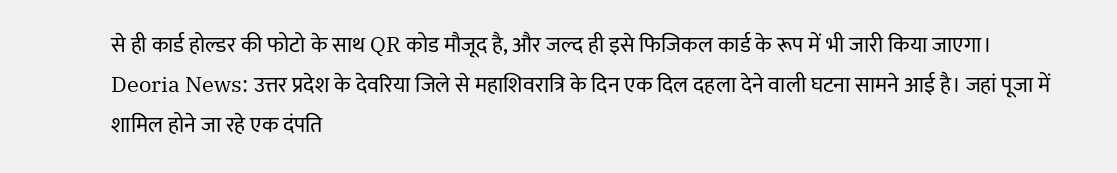से ही कार्ड होल्डर की फोटो के साथ QR कोड मौजूद है, और जल्द ही इसे फिजिकल कार्ड के रूप में भी जारी किया जाएगा।
Deoria News: उत्तर प्रदेश के देवरिया जिले से महाशिवरात्रि के दिन एक दिल दहला देने वाली घटना सामने आई है। जहां पूजा में शामिल होने जा रहे एक दंपति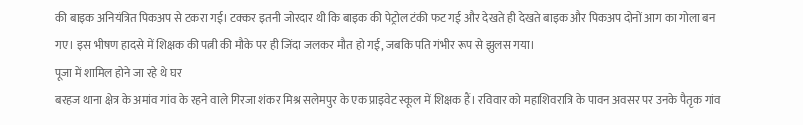की बाइक अनियंत्रित पिकअप से टकरा गई। टक्कर इतनी जोरदार थी कि बाइक की पेट्रोल टंकी फट गई और देखते ही देखते बाइक और पिकअप दोनों आग का गोला बन गए। इस भीषण हादसे में शिक्षक की पत्नी की मौके पर ही जिंदा जलकर मौत हो गई, जबकि पति गंभीर रूप से झुलस गया।
पूजा में शामिल होने जा रहे थे घर
बरहज थाना क्षेत्र के अमांव गांव के रहने वाले गिरजा शंकर मिश्र सलेमपुर के एक प्राइवेट स्कूल में शिक्षक हैं। रविवार को महाशिवरात्रि के पावन अवसर पर उनके पैतृक गांव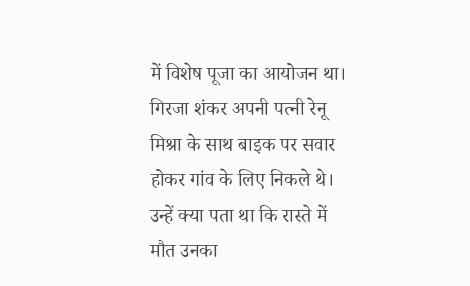में विशेष पूजा का आयोजन था। गिरजा शंकर अपनी पत्नी रेनू मिश्रा के साथ बाइक पर सवार होकर गांव के लिए निकले थे। उन्हें क्या पता था कि रास्ते में मौत उनका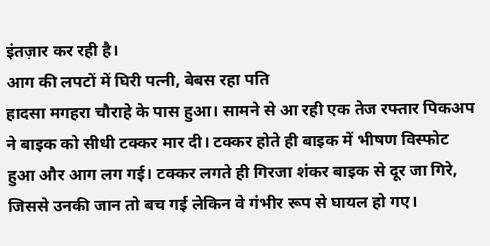इंतज़ार कर रही है।
आग की लपटों में घिरी पत्नी, बेबस रहा पति
हादसा मगहरा चौराहे के पास हुआ। सामने से आ रही एक तेज रफ्तार पिकअप ने बाइक को सीधी टक्कर मार दी। टक्कर होते ही बाइक में भीषण विस्फोट हुआ और आग लग गई। टक्कर लगते ही गिरजा शंकर बाइक से दूर जा गिरे, जिससे उनकी जान तो बच गई लेकिन वे गंभीर रूप से घायल हो गए।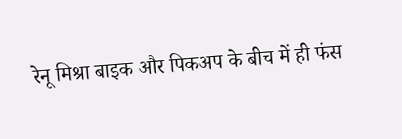रेनू मिश्रा बाइक और पिकअप के बीच में ही फंस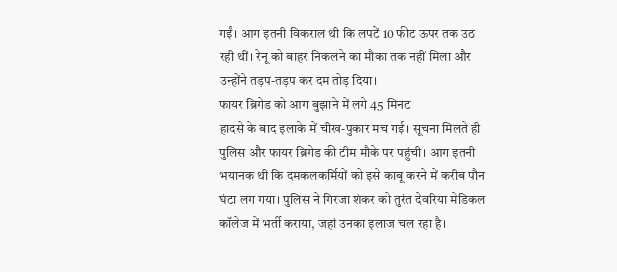गईं। आग इतनी विकराल थी कि लपटें 10 फीट ऊपर तक उठ रही थीं। रेनू को बाहर निकलने का मौका तक नहीं मिला और उन्होंने तड़प-तड़प कर दम तोड़ दिया।
फायर ब्रिगेड को आग बुझाने में लगे 45 मिनट
हादसे के बाद इलाके में चीख-पुकार मच गई। सूचना मिलते ही पुलिस और फायर ब्रिगेड की टीम मौके पर पहुंची। आग इतनी भयानक थी कि दमकलकर्मियों को इसे काबू करने में करीब पौन घंटा लग गया। पुलिस ने गिरजा शंकर को तुरंत देवरिया मेडिकल कॉलेज में भर्ती कराया, जहां उनका इलाज चल रहा है।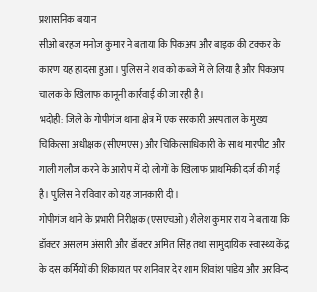प्रशासनिक बयान
सीओ बरहज मनोज कुमार ने बताया कि पिकअप और बाइक की टक्कर के कारण यह हादसा हुआ। पुलिस ने शव को कब्जे में ले लिया है और पिकअप चालक के खिलाफ कानूनी कार्रवाई की जा रही है।
भदोही: जिले के गोपीगंज थाना क्षेत्र में एक सरकारी अस्पताल के मुख्य चिकित्सा अधीक्षक (सीएमएस) और चिकित्साधिकारी के साथ मारपीट और गाली गलौज करने के आरोप में दो लोगों के खिलाफ प्राथमिकी दर्ज की गई है। पुलिस ने रविवार को यह जानकारी दी।
गोपीगंज थाने के प्रभारी निरीक्षक (एसएचओ) शैलेश कुमार राय ने बताया कि डॉक्टर असलम अंसारी और डॉक्टर अमित सिंह तथा सामुदायिक स्वास्थ्य केंद्र के दस कर्मियों की शिकायत पर शनिवार देर शाम शिवांश पांडेय और अरविन्द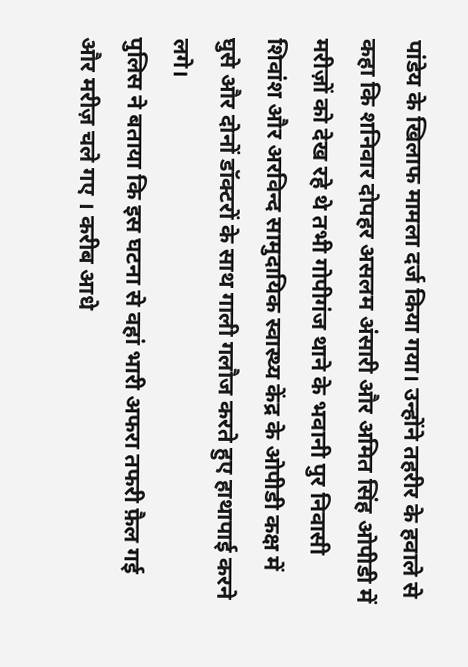पांडेय के खिलाफ मामला दर्ज किया गया। उन्होंने तहरीर के हवाले से कहा कि शनिवार दोपहर असलम अंसारी और अमित सिंह ओपीडी में मरीज़ों को देख रहे थे तभी गोपीगंज थाने के भवानी पुर निवासी शिवांश और अरविन्द सामुदायिक स्वास्थ्य केंद्र के ओपीडी कक्ष में घुसे और दोनों डॉक्टरों के साथ गाली गलौज करते हुए हाथापाई करने लगे।
पुलिस ने बताया कि इस घटना से वहां भारी अफरा तफरी फ़ैल गई और मरीज़ चले गए । करीब आधे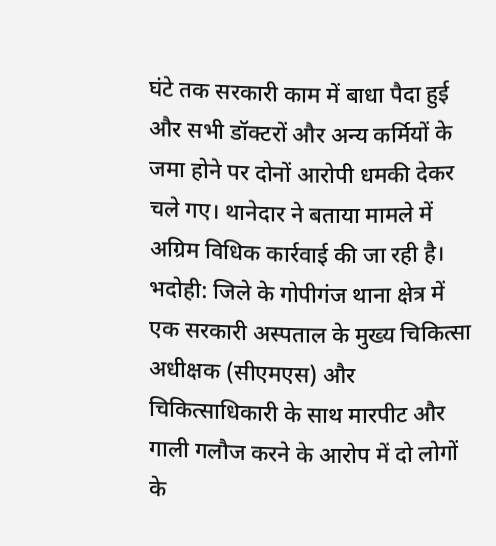घंटे तक सरकारी काम में बाधा पैदा हुई और सभी डॉक्टरों और अन्य कर्मियों के जमा होने पर दोनों आरोपी धमकी देकर चले गए। थानेदार ने बताया मामले में अग्रिम विधिक कार्रवाई की जा रही है।
भदोही: जिले के गोपीगंज थाना क्षेत्र में एक सरकारी अस्पताल के मुख्य चिकित्सा अधीक्षक (सीएमएस) और चिकित्साधिकारी के साथ मारपीट और गाली गलौज करने के आरोप में दो लोगों के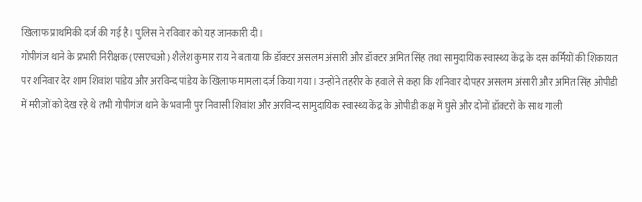खिलाफ प्राथमिकी दर्ज की गई है। पुलिस ने रविवार को यह जानकारी दी।
गोपीगंज थाने के प्रभारी निरीक्षक (एसएचओ) शैलेश कुमार राय ने बताया कि डॉक्टर असलम अंसारी और डॉक्टर अमित सिंह तथा सामुदायिक स्वास्थ्य केंद्र के दस कर्मियों की शिकायत पर शनिवार देर शाम शिवांश पांडेय और अरविन्द पांडेय के खिलाफ मामला दर्ज किया गया। उन्होंने तहरीर के हवाले से कहा कि शनिवार दोपहर असलम अंसारी और अमित सिंह ओपीडी में मरीज़ों को देख रहे थे तभी गोपीगंज थाने के भवानी पुर निवासी शिवांश और अरविन्द सामुदायिक स्वास्थ्य केंद्र के ओपीडी कक्ष में घुसे और दोनों डॉक्टरों के साथ गाली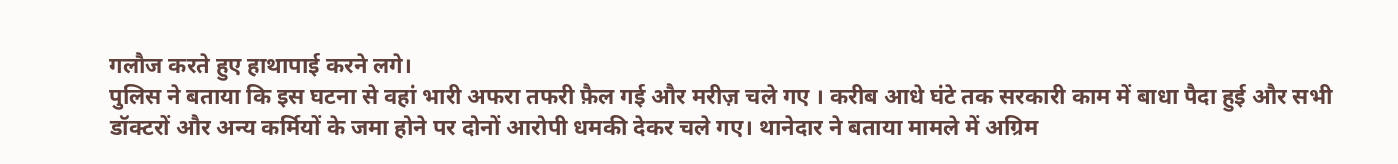गलौज करते हुए हाथापाई करने लगे।
पुलिस ने बताया कि इस घटना से वहां भारी अफरा तफरी फ़ैल गई और मरीज़ चले गए । करीब आधे घंटे तक सरकारी काम में बाधा पैदा हुई और सभी डॉक्टरों और अन्य कर्मियों के जमा होने पर दोनों आरोपी धमकी देकर चले गए। थानेदार ने बताया मामले में अग्रिम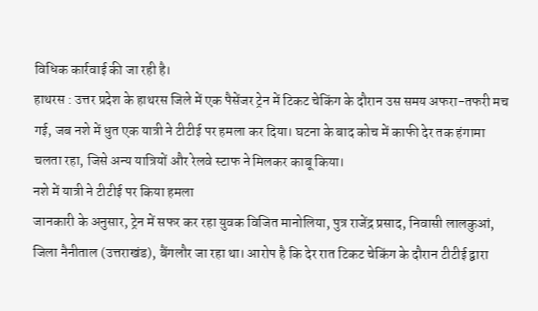विधिक कार्रवाई की जा रही है।
हाथरस : उत्तर प्रदेश के हाथरस जिले में एक पैसेंजर ट्रेन में टिकट चेकिंग के दौरान उस समय अफरा-तफरी मच गई, जब नशे में धुत एक यात्री ने टीटीई पर हमला कर दिया। घटना के बाद कोच में काफी देर तक हंगामा चलता रहा, जिसे अन्य यात्रियों और रेलवे स्टाफ ने मिलकर काबू किया।
नशे में यात्री ने टीटीई पर किया हमला
जानकारी के अनुसार, ट्रेन में सफर कर रहा युवक विजित मानोलिया, पुत्र राजेंद्र प्रसाद, निवासी लालकुआं, जिला नैनीताल (उत्तराखंड), बैंगलौर जा रहा था। आरोप है कि देर रात टिकट चेकिंग के दौरान टीटीई द्वारा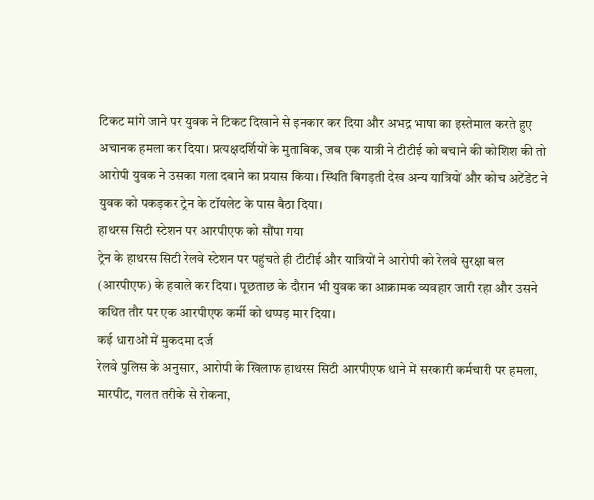टिकट मांगे जाने पर युवक ने टिकट दिखाने से इनकार कर दिया और अभद्र भाषा का इस्तेमाल करते हुए अचानक हमला कर दिया। प्रत्यक्षदर्शियों के मुताबिक, जब एक यात्री ने टीटीई को बचाने की कोशिश की तो आरोपी युवक ने उसका गला दबाने का प्रयास किया। स्थिति बिगड़ती देख अन्य यात्रियों और कोच अटेंडेंट ने युवक को पकड़कर ट्रेन के टॉयलेट के पास बैठा दिया।
हाथरस सिटी स्टेशन पर आरपीएफ को सौंपा गया
ट्रेन के हाथरस सिटी रेलवे स्टेशन पर पहुंचते ही टीटीई और यात्रियों ने आरोपी को रेलवे सुरक्षा बल (आरपीएफ) के हवाले कर दिया। पूछताछ के दौरान भी युवक का आक्रामक व्यवहार जारी रहा और उसने कथित तौर पर एक आरपीएफ कर्मी को थप्पड़ मार दिया।
कई धाराओं में मुकदमा दर्ज
रेलवे पुलिस के अनुसार, आरोपी के खिलाफ हाथरस सिटी आरपीएफ थाने में सरकारी कर्मचारी पर हमला, मारपीट, गलत तरीके से रोकना,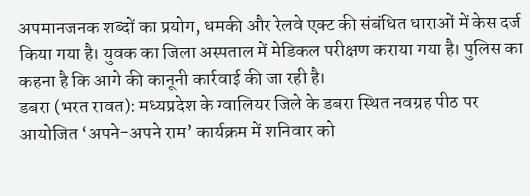अपमानजनक शब्दों का प्रयोग, धमकी और रेलवे एक्ट की संबंधित धाराओं में केस दर्ज किया गया है। युवक का जिला अस्पताल में मेडिकल परीक्षण कराया गया है। पुलिस का कहना है कि आगे की कानूनी कार्रवाई की जा रही है।
डबरा (भरत रावत): मध्यप्रदेश के ग्वालियर जिले के डबरा स्थित नवग्रह पीठ पर आयोजित ‘अपने-अपने राम’ कार्यक्रम में शनिवार को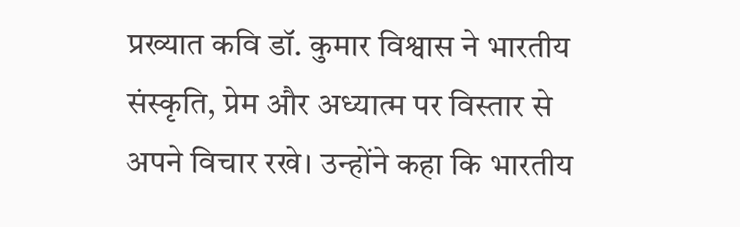प्रख्यात कवि डॉ. कुमार विश्वास ने भारतीय संस्कृति, प्रेम और अध्यात्म पर विस्तार से अपने विचार रखे। उन्होंने कहा कि भारतीय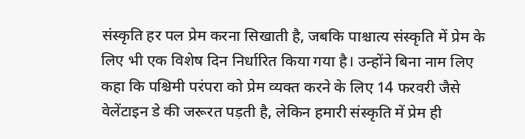संस्कृति हर पल प्रेम करना सिखाती है, जबकि पाश्चात्य संस्कृति में प्रेम के लिए भी एक विशेष दिन निर्धारित किया गया है। उन्होंने बिना नाम लिए कहा कि पश्चिमी परंपरा को प्रेम व्यक्त करने के लिए 14 फरवरी जैसे वेलेंटाइन डे की जरूरत पड़ती है, लेकिन हमारी संस्कृति में प्रेम ही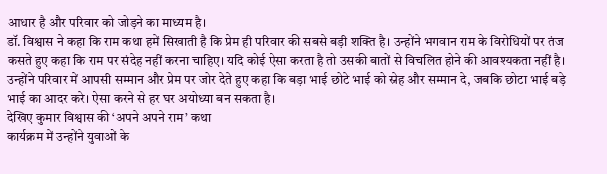आधार है और परिवार को जोड़ने का माध्यम है।
डॉ. विश्वास ने कहा कि राम कथा हमें सिखाती है कि प्रेम ही परिवार की सबसे बड़ी शक्ति है। उन्होंने भगवान राम के विरोधियों पर तंज कसते हुए कहा कि राम पर संदेह नहीं करना चाहिए। यदि कोई ऐसा करता है तो उसकी बातों से विचलित होने की आवश्यकता नहीं है। उन्होंने परिवार में आपसी सम्मान और प्रेम पर जोर देते हुए कहा कि बड़ा भाई छोटे भाई को स्नेह और सम्मान दे, जबकि छोटा भाई बड़े भाई का आदर करे। ऐसा करने से हर घर अयोध्या बन सकता है।
देखिए कुमार विश्वास की ‘अपने अपने राम’ कथा
कार्यक्रम में उन्होंने युवाओं के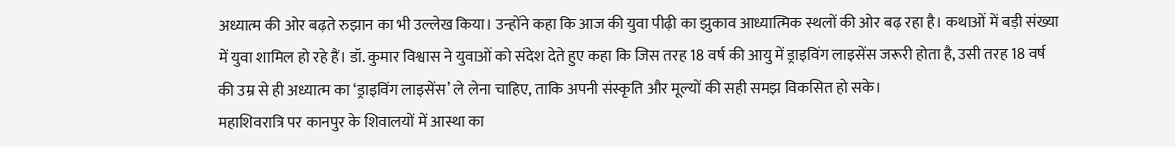अध्यात्म की ओर बढ़ते रुझान का भी उल्लेख किया। उन्होंने कहा कि आज की युवा पीढ़ी का झुकाव आध्यात्मिक स्थलों की ओर बढ़ रहा है। कथाओं में बड़ी संख्या में युवा शामिल हो रहे हैं। डॉ. कुमार विश्वास ने युवाओं को संदेश देते हुए कहा कि जिस तरह 18 वर्ष की आयु में ड्राइविंग लाइसेंस जरूरी होता है, उसी तरह 18 वर्ष की उम्र से ही अध्यात्म का ‘ड्राइविंग लाइसेंस’ ले लेना चाहिए, ताकि अपनी संस्कृति और मूल्यों की सही समझ विकसित हो सके।
महाशिवरात्रि पर कानपुर के शिवालयों में आस्था का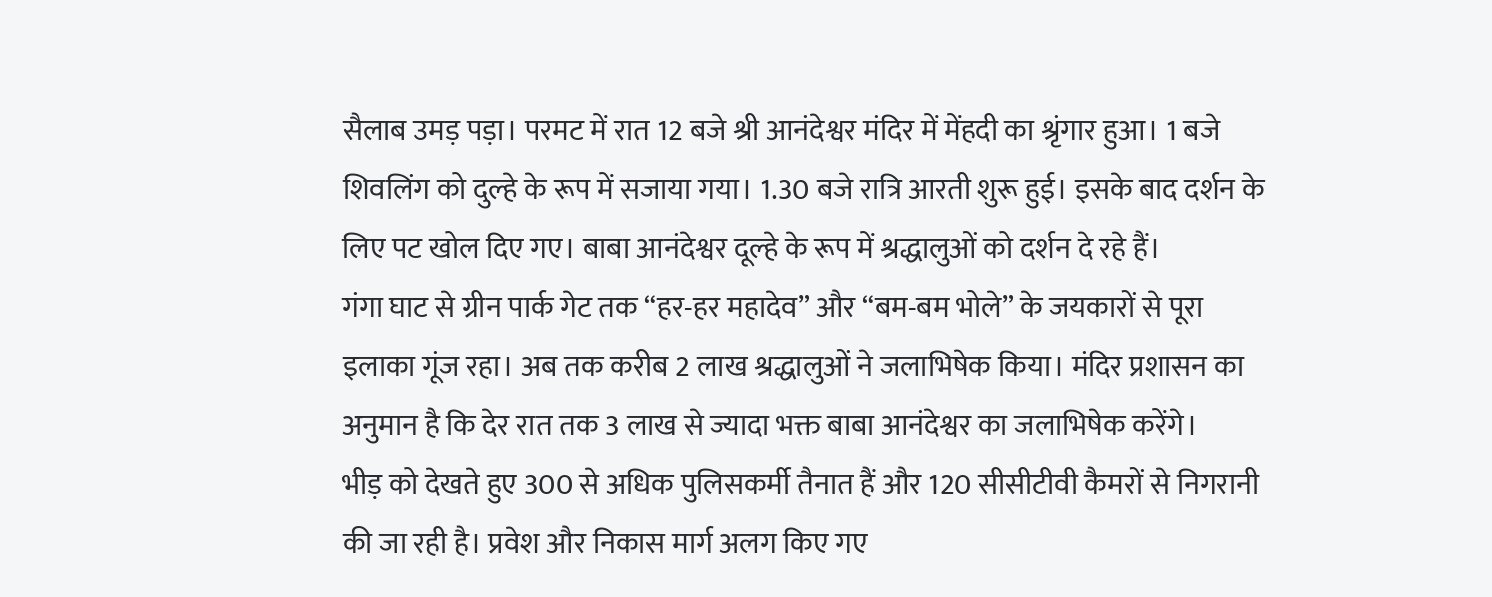सैलाब उमड़ पड़ा। परमट में रात 12 बजे श्री आनंदेश्वर मंदिर में मेंहदी का श्रृंगार हुआ। 1 बजे शिवलिंग को दुल्हे के रूप में सजाया गया। 1.30 बजे रात्रि आरती शुरू हुई। इसके बाद दर्शन के लिए पट खोल दिए गए। बाबा आनंदेश्वर दूल्हे के रूप में श्रद्धालुओं को दर्शन दे रहे हैं।
गंगा घाट से ग्रीन पार्क गेट तक “हर-हर महादेव” और “बम-बम भोले” के जयकारों से पूरा इलाका गूंज रहा। अब तक करीब 2 लाख श्रद्धालुओं ने जलाभिषेक किया। मंदिर प्रशासन का अनुमान है कि देर रात तक 3 लाख से ज्यादा भक्त बाबा आनंदेश्वर का जलाभिषेक करेंगे।
भीड़ को देखते हुए 300 से अधिक पुलिसकर्मी तैनात हैं और 120 सीसीटीवी कैमरों से निगरानी की जा रही है। प्रवेश और निकास मार्ग अलग किए गए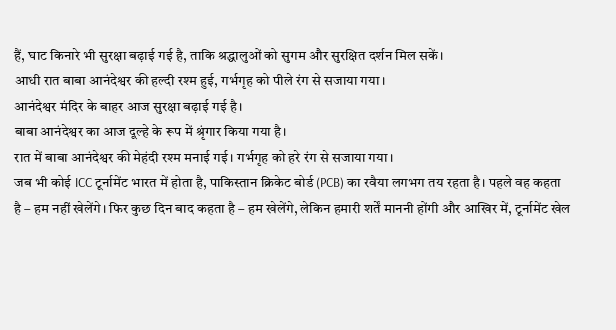हैं, घाट किनारे भी सुरक्षा बढ़ाई गई है, ताकि श्रद्धालुओं को सुगम और सुरक्षित दर्शन मिल सकें।
आधी रात बाबा आनंदेश्वर की हल्दी रश्म हुई, गर्भगृह को पीले रंग से सजाया गया।
आनंदेश्वर मंदिर के बाहर आज सुरक्षा बढ़ाई गई है।
बाबा आनंदेश्वर का आज दूल्हे के रूप में श्रृंगार किया गया है।
रात में बाबा आनंदेश्वर की मेहंदी रश्म मनाई गई। गर्भगृह को हरे रंग से सजाया गया।
जब भी कोई ICC टूर्नामेंट भारत में होता है, पाकिस्तान क्रिकेट बोर्ड (PCB) का रवैया लगभग तय रहता है। पहले वह कहता है – हम नहीं खेलेंगे। फिर कुछ दिन बाद कहता है – हम खेलेंगे, लेकिन हमारी शर्तें माननी होंगी और आखिर में, टूर्नामेंट खेल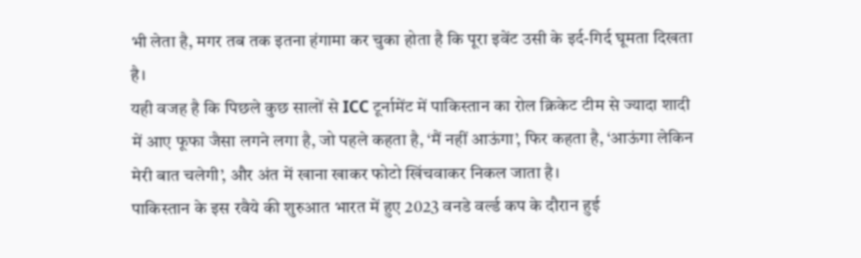भी लेता है, मगर तब तक इतना हंगामा कर चुका होता है कि पूरा इवेंट उसी के इर्द-गिर्द घूमता दिखता है।
यही वजह है कि पिछले कुछ सालों से ICC टूर्नामेंट में पाकिस्तान का रोल क्रिकेट टीम से ज्यादा शादी में आए फूफा जैसा लगने लगा है, जो पहले कहता है, ‘मैं नहीं आऊंगा’, फिर कहता है, ‘आऊंगा लेकिन मेरी बात चलेगी’, और अंत में खाना खाकर फोटो खिंचवाकर निकल जाता है।
पाकिस्तान के इस रवैये की शुरुआत भारत में हुए 2023 वनडे वर्ल्ड कप के दौरान हुई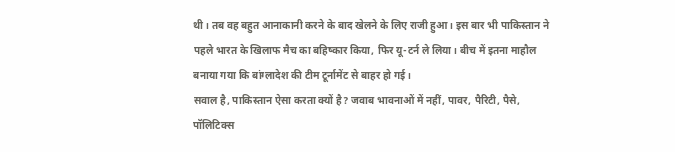थी। तब वह बहुत आनाकानी करने के बाद खेलने के लिए राजी हुआ। इस बार भी पाकिस्तान ने पहले भारत के खिलाफ मैच का बहिष्कार किया, फिर यू-टर्न ले लिया। बीच में इतना माहौल बनाया गया कि बांग्लादेश की टीम टूर्नामेंट से बाहर हो गई।
सवाल है, पाकिस्तान ऐसा करता क्यों है? जवाब भावनाओं में नहीं, पावर, पैरिटी, पैसे, पॉलिटिक्स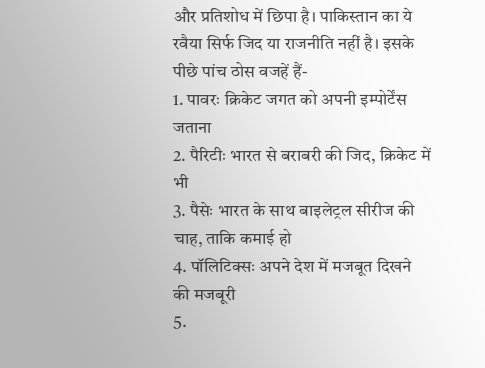और प्रतिशोध में छिपा है। पाकिस्तान का ये रवैया सिर्फ जिद या राजनीति नहीं है। इसके पीछे पांच ठोस वजहें हैं-
1. पावरः क्रिकेट जगत को अपनी इम्पोर्टेंस जताना
2. पैरिटीः भारत से बराबरी की जिद, क्रिकेट में भी
3. पैसेः भारत के साथ बाइलेट्रल सीरीज की चाह, ताकि कमाई हो
4. पॉलिटिक्सः अपने देश में मजबूत दिखने की मजबूरी
5.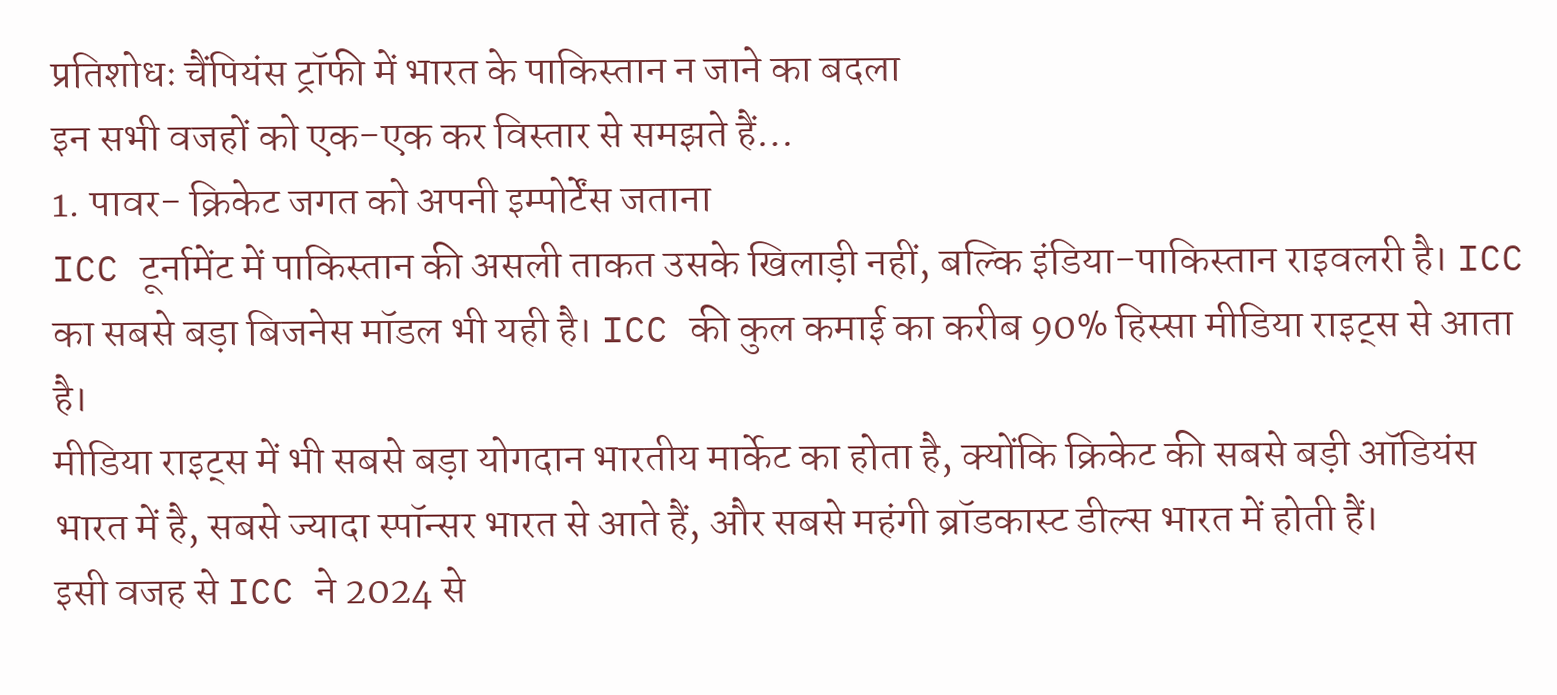प्रतिशोधः चैंपियंस ट्रॉफी में भारत के पाकिस्तान न जाने का बदला
इन सभी वजहों को एक-एक कर विस्तार से समझते हैं…
1. पावर- क्रिकेट जगत को अपनी इम्पोर्टेंस जताना
ICC टूर्नामेंट में पाकिस्तान की असली ताकत उसके खिलाड़ी नहीं, बल्कि इंडिया-पाकिस्तान राइवलरी है। ICC का सबसे बड़ा बिजनेस मॉडल भी यही है। ICC की कुल कमाई का करीब 90% हिस्सा मीडिया राइट्स से आता है।
मीडिया राइट्स में भी सबसे बड़ा योगदान भारतीय मार्केट का होता है, क्योंकि क्रिकेट की सबसे बड़ी ऑडियंस भारत में है, सबसे ज्यादा स्पॉन्सर भारत से आते हैं, और सबसे महंगी ब्रॉडकास्ट डील्स भारत में होती हैं।
इसी वजह से ICC ने 2024 से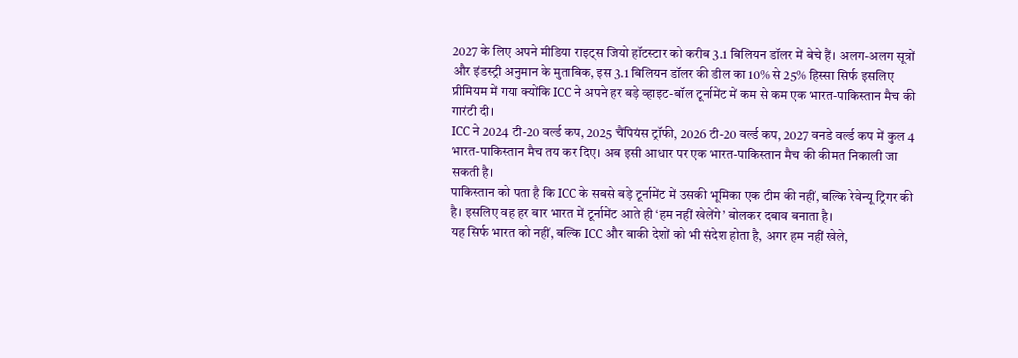2027 के लिए अपने मीडिया राइट्स जियो हॉटस्टार को करीब 3.1 बिलियन डॉलर में बेचे हैं। अलग-अलग सूत्रों और इंडस्ट्री अनुमान के मुताबिक, इस 3.1 बिलियन डॉलर की डील का 10% से 25% हिस्सा सिर्फ इसलिए प्रीमियम में गया क्योंकि ICC ने अपने हर बड़े व्हाइट-बॉल टूर्नामेंट में कम से कम एक भारत-पाकिस्तान मैच की गारंटी दी।
ICC ने 2024 टी-20 वर्ल्ड कप, 2025 चैंपियंस ट्रॉफी, 2026 टी-20 वर्ल्ड कप, 2027 वनडे वर्ल्ड कप में कुल 4 भारत-पाकिस्तान मैच तय कर दिए। अब इसी आधार पर एक भारत-पाकिस्तान मैच की कीमत निकाली जा सकती है।
पाकिस्तान को पता है कि ICC के सबसे बड़े टूर्नामेंट में उसकी भूमिका एक टीम की नहीं, बल्कि रेवेन्यू ट्रिगर की है। इसलिए वह हर बार भारत में टूर्नामेंट आते ही ‘हम नहीं खेलेंगे’ बोलकर दबाव बनाता है।
यह सिर्फ भारत को नहीं, बल्कि ICC और बाकी देशों को भी संदेश होता है, अगर हम नहीं खेले,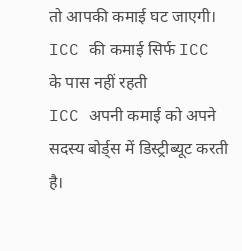तो आपकी कमाई घट जाएगी।
ICC की कमाई सिर्फ ICC के पास नहीं रहती
ICC अपनी कमाई को अपने सदस्य बोर्ड्स में डिस्ट्रीब्यूट करती है।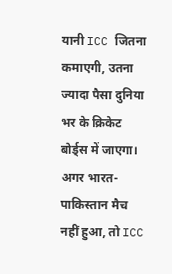यानी ICC जितना कमाएगी, उतना ज्यादा पैसा दुनिया भर के क्रिकेट बोर्ड्स में जाएगा। अगर भारत-पाकिस्तान मैच नहीं हुआ, तो ICC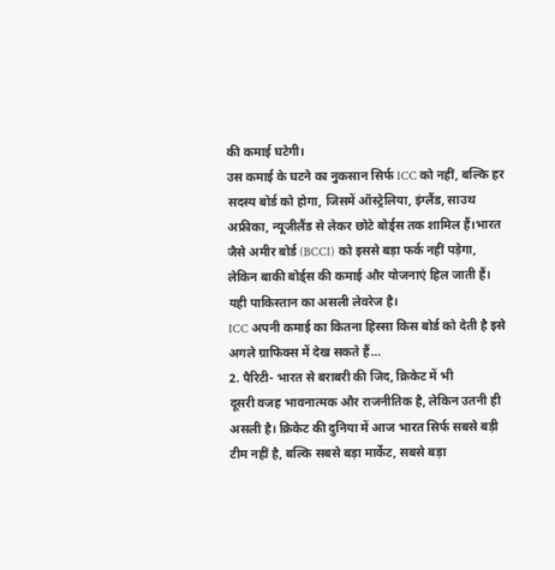की कमाई घटेगी।
उस कमाई के घटने का नुकसान सिर्फ ICC को नहीं, बल्कि हर सदस्य बोर्ड को होगा, जिसमें ऑस्ट्रेलिया, इंग्लैंड, साउथ अफ्रीका, न्यूजीलैंड से लेकर छोटे बोर्ड्स तक शामिल हैं।भारत जैसे अमीर बोर्ड (BCCI) को इससे बड़ा फर्क नहीं पड़ेगा, लेकिन बाकी बोर्ड्स की कमाई और योजनाएं हिल जाती हैं। यही पाकिस्तान का असली लेवरेज है।
ICC अपनी कमाई का कितना हिस्सा किस बोर्ड को देती है इसे अगले ग्राफिक्स में देख सकते हैं…
2. पैरिटी- भारत से बराबरी की जिद, क्रिकेट में भी
दूसरी वजह भावनात्मक और राजनीतिक है, लेकिन उतनी ही असली है। क्रिकेट की दुनिया में आज भारत सिर्फ सबसे बड़ी टीम नहीं है, बल्कि सबसे बड़ा मार्केट, सबसे बड़ा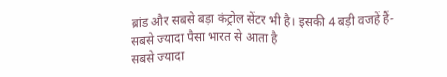ब्रांड और सबसे बड़ा कंट्रोल सेंटर भी है। इसकी 4 बड़ी वजहें हैं-
सबसे ज्यादा पैसा भारत से आता है
सबसे ज्यादा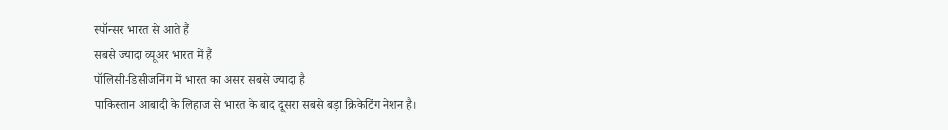स्पॉन्सर भारत से आते हैं
सबसे ज्यादा व्यूअर भारत में हैं
पॉलिसी-डिसीजनिंग में भारत का असर सबसे ज्यादा है
पाकिस्तान आबादी के लिहाज से भारत के बाद दूसरा सबसे बड़ा क्रिकेटिंग नेशन है।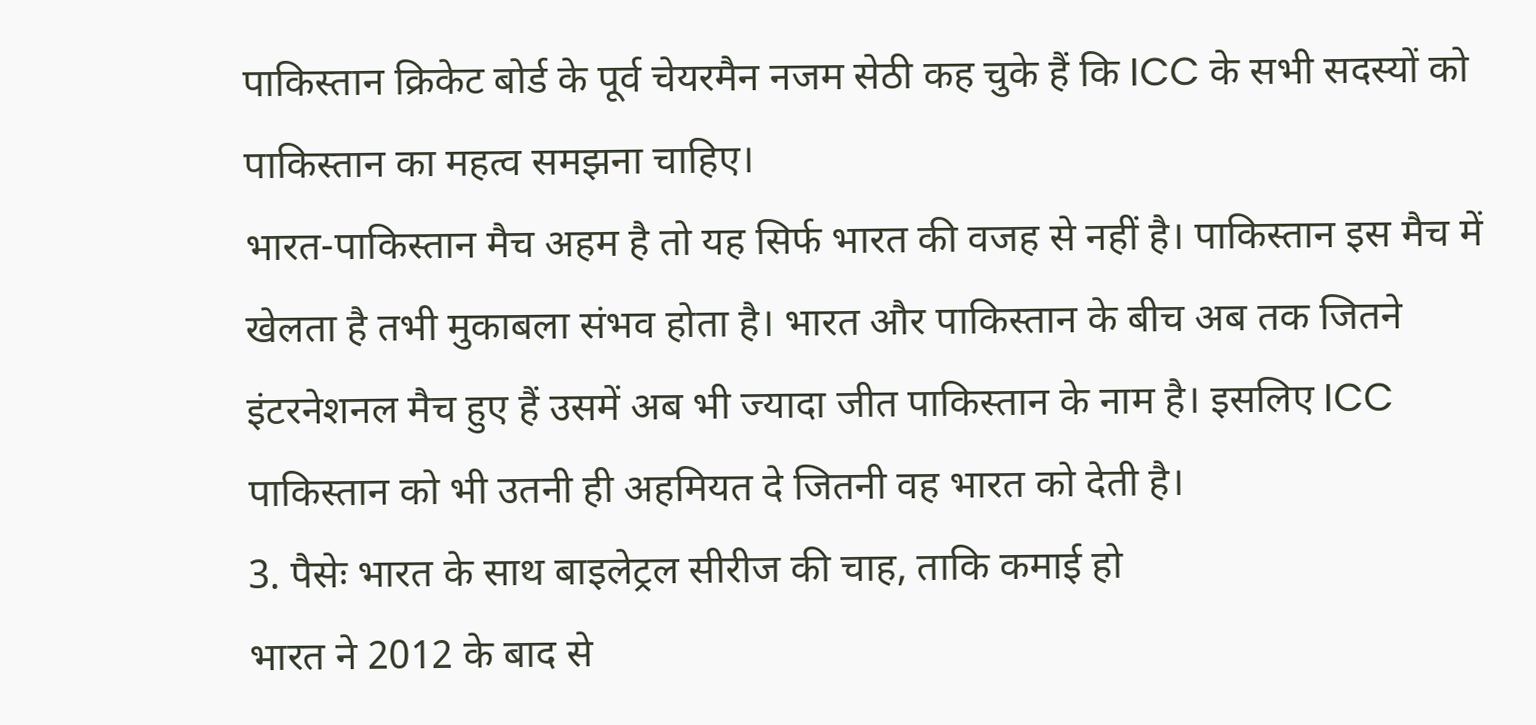पाकिस्तान क्रिकेट बोर्ड के पूर्व चेयरमैन नजम सेठी कह चुके हैं कि ICC के सभी सदस्यों को पाकिस्तान का महत्व समझना चाहिए।
भारत-पाकिस्तान मैच अहम है तो यह सिर्फ भारत की वजह से नहीं है। पाकिस्तान इस मैच में खेलता है तभी मुकाबला संभव होता है। भारत और पाकिस्तान के बीच अब तक जितने इंटरनेशनल मैच हुए हैं उसमें अब भी ज्यादा जीत पाकिस्तान के नाम है। इसलिए ICC पाकिस्तान को भी उतनी ही अहमियत दे जितनी वह भारत को देती है।
3. पैसेः भारत के साथ बाइलेट्रल सीरीज की चाह, ताकि कमाई हो
भारत ने 2012 के बाद से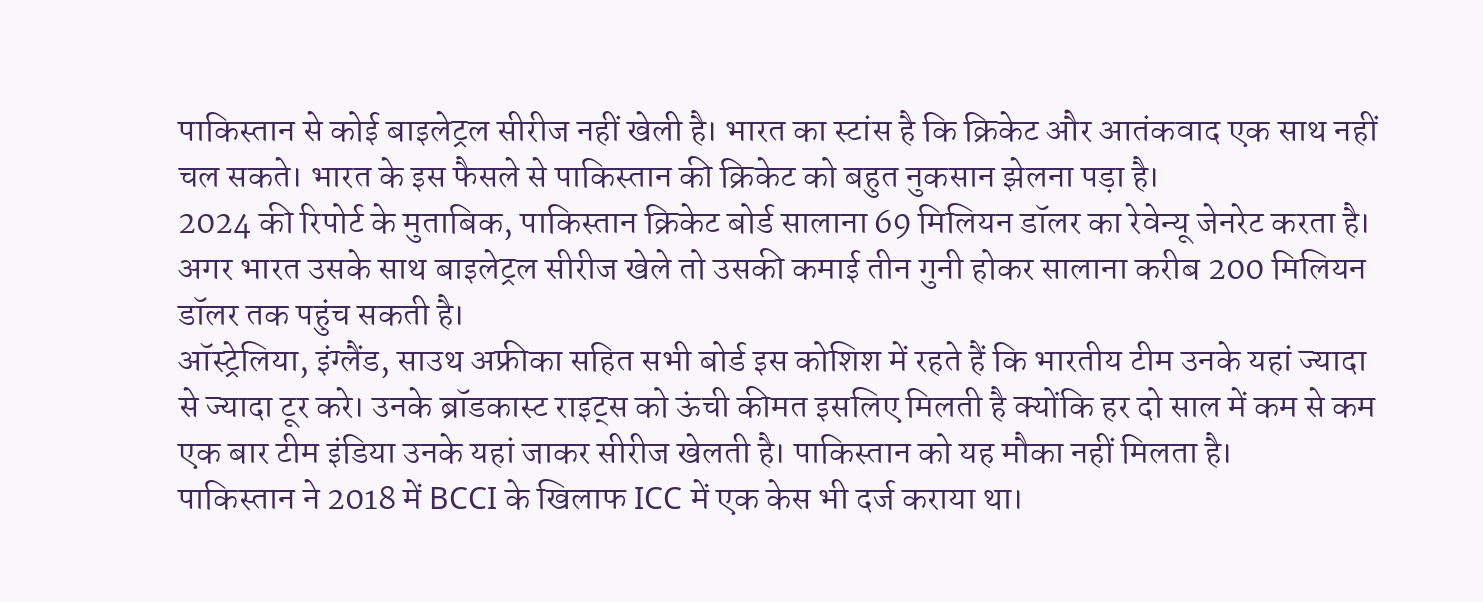पाकिस्तान से कोई बाइलेट्रल सीरीज नहीं खेली है। भारत का स्टांस है कि क्रिकेट और आतंकवाद एक साथ नहीं चल सकते। भारत के इस फैसले से पाकिस्तान की क्रिकेट को बहुत नुकसान झेलना पड़ा है।
2024 की रिपोर्ट के मुताबिक, पाकिस्तान क्रिकेट बोर्ड सालाना 69 मिलियन डॉलर का रेवेन्यू जेनरेट करता है। अगर भारत उसके साथ बाइलेट्रल सीरीज खेले तो उसकी कमाई तीन गुनी होकर सालाना करीब 200 मिलियन डॉलर तक पहुंच सकती है।
ऑस्ट्रेलिया, इंग्लैंड, साउथ अफ्रीका सहित सभी बोर्ड इस कोशिश में रहते हैं कि भारतीय टीम उनके यहां ज्यादा से ज्यादा टूर करे। उनके ब्रॉडकास्ट राइट्स को ऊंची कीमत इसलिए मिलती है क्योंकि हर दो साल में कम से कम एक बार टीम इंडिया उनके यहां जाकर सीरीज खेलती है। पाकिस्तान को यह मौका नहीं मिलता है।
पाकिस्तान ने 2018 में BCCI के खिलाफ ICC में एक केस भी दर्ज कराया था।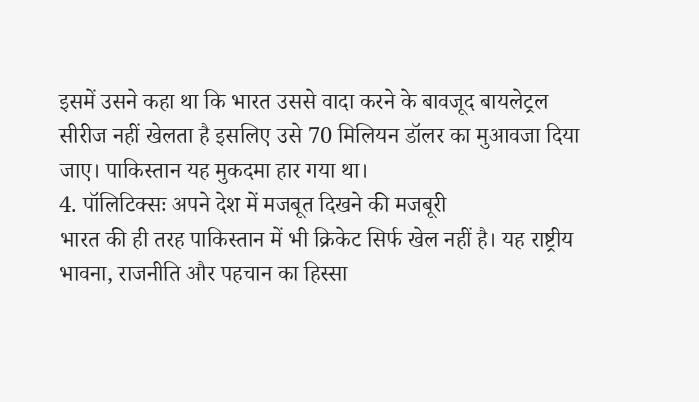इसमें उसने कहा था कि भारत उससे वादा करने के बावजूद बायलेट्रल सीरीज नहीं खेलता है इसलिए उसे 70 मिलियन डॉलर का मुआवजा दिया जाए। पाकिस्तान यह मुकदमा हार गया था।
4. पॉलिटिक्सः अपने देश में मजबूत दिखने की मजबूरी
भारत की ही तरह पाकिस्तान में भी क्रिकेट सिर्फ खेल नहीं है। यह राष्ट्रीय भावना, राजनीति और पहचान का हिस्सा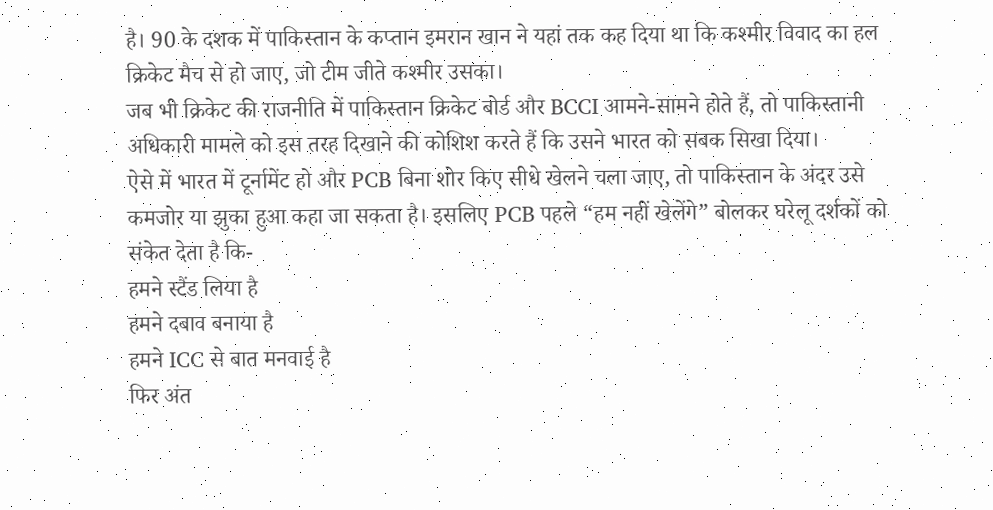है। 90 के दशक में पाकिस्तान के कप्तान इमरान खान ने यहां तक कह दिया था कि कश्मीर विवाद का हल क्रिकेट मैच से हो जाए, जो टीम जीते कश्मीर उसका।
जब भी क्रिकेट की राजनीति में पाकिस्तान क्रिकेट बोर्ड और BCCI आमने-सामने होते हैं, तो पाकिस्तानी अधिकारी मामले को इस तरह दिखाने की कोशिश करते हैं कि उसने भारत को सबक सिखा दिया।
ऐसे में भारत में टूर्नामेंट हो और PCB बिना शोर किए सीधे खेलने चला जाए, तो पाकिस्तान के अंदर उसे कमजोर या झुका हुआ कहा जा सकता है। इसलिए PCB पहले “हम नहीं खेलेंगे” बोलकर घरेलू दर्शकों को संकेत देता है कि-
हमने स्टैंड लिया है
हमने दबाव बनाया है
हमने ICC से बात मनवाई है
फिर अंत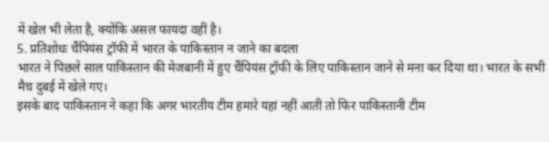में खेल भी लेता है, क्योंकि असल फायदा वहीं है।
5. प्रतिशोधः चैंपियंस ट्रॉफी में भारत के पाकिस्तान न जाने का बदला
भारत ने पिछले साल पाकिस्तान की मेजबानी में हुए चैंपियंस ट्रॉफी के लिए पाकिस्तान जाने से मना कर दिया था। भारत के सभी मैच दुबई में खेले गए।
इसके बाद पाकिस्तान ने कहा कि अगर भारतीय टीम हमारे यहां नहीं आती तो फिर पाकिस्तानी टीम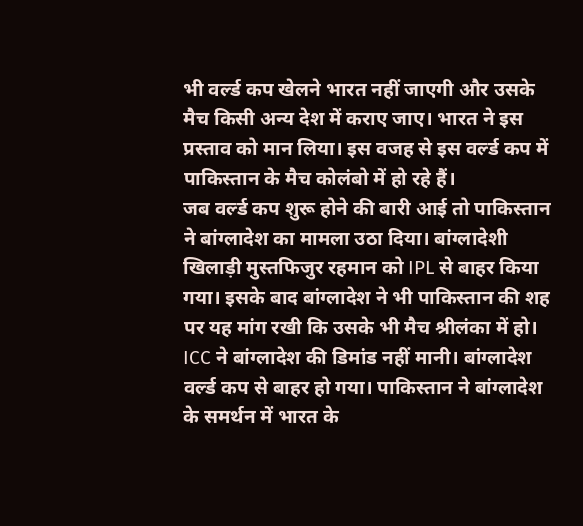भी वर्ल्ड कप खेलने भारत नहीं जाएगी और उसके मैच किसी अन्य देश में कराए जाए। भारत ने इस प्रस्ताव को मान लिया। इस वजह से इस वर्ल्ड कप में पाकिस्तान के मैच कोलंबो में हो रहे हैं।
जब वर्ल्ड कप शुरू होने की बारी आई तो पाकिस्तान ने बांग्लादेश का मामला उठा दिया। बांग्लादेशी खिलाड़ी मुस्तफिजुर रहमान को IPL से बाहर किया गया। इसके बाद बांग्लादेश ने भी पाकिस्तान की शह पर यह मांग रखी कि उसके भी मैच श्रीलंका में हो।
ICC ने बांग्लादेश की डिमांड नहीं मानी। बांग्लादेश वर्ल्ड कप से बाहर हो गया। पाकिस्तान ने बांग्लादेश के समर्थन में भारत के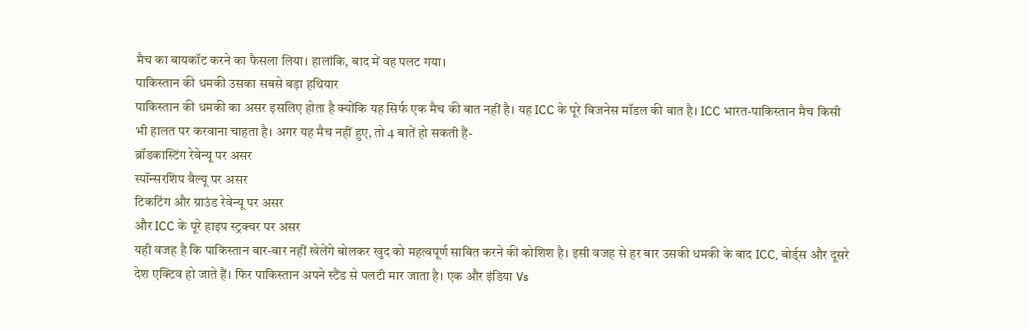मैच का बायकॉट करने का फैसला लिया। हालांकि, बाद में वह पलट गया।
पाकिस्तान की धमकी उसका सबसे बड़ा हथियार
पाकिस्तान की धमकी का असर इसलिए होता है क्योंकि यह सिर्फ एक मैच की बात नहीं है। यह ICC के पूरे बिजनेस मॉडल की बात है। ICC भारत-पाकिस्तान मैच किसी भी हालत पर करवाना चाहता है। अगर यह मैच नहीं हुए, तो 4 बातें हो सकती हैं-
ब्रॉडकास्टिंग रेवेन्यू पर असर
स्पॉन्सरशिप वैल्यू पर असर
टिकटिंग और ग्राउंड रेवेन्यू पर असर
और ICC के पूरे हाइप स्ट्रक्चर पर असर
यही वजह है कि पाकिस्तान बार-बार नहीं खेलेंगे बोलकर खुद को महत्वपूर्ण साबित करने की कोशिश है। इसी वजह से हर बार उसकी धमकी के बाद ICC, बोर्ड्स और दूसरे देश एक्टिव हो जाते हैं। फिर पाकिस्तान अपने स्टैंड से पलटी मार जाता है। एक और इंडिया Vs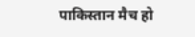पाकिस्तान मैच हो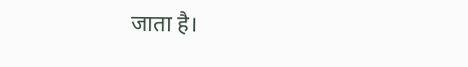जाता है।